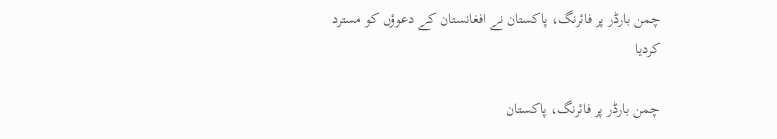چمن بارڈر پر فائرنگ، پاکستان نے افغانستان کے دعوؤں کو مسترد کردیا

چمن بارڈر پر فائرنگ، پاکستان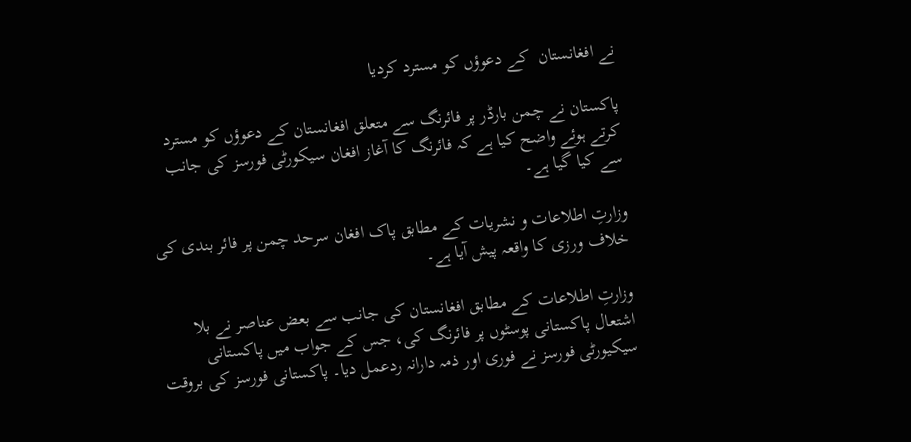نے افغانستان  کے دعوؤں کو مسترد کردیا

پاکستان نے چمن بارڈر پر فائرنگ سے متعلق افغانستان کے دعوؤں کو مسترد کرتے ہوئے واضح کیا ہے کہ فائرنگ کا آغاز افغان سیکورٹی فورسز کی جانب سے کیا گیا ہے۔

وزارتِ اطلاعات و نشریات کے مطابق پاک افغان سرحد چمن پر فائر بندی کی خلاف ورزی کا واقعہ پیش آیا ہے۔

وزارتِ اطلاعات کے مطابق افغانستان کی جانب سے بعض عناصر نے بلا اشتعال پاکستانی پوسٹوں پر فائرنگ کی، جس کے جواب میں پاکستانی سیکیورٹی فورسز نے فوری اور ذمہ دارانہ ردعمل دیا۔ پاکستانی فورسز کی بروقت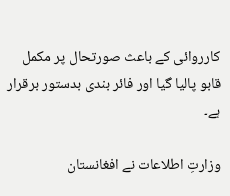کارروائی کے باعث صورتحال پر مکمل قابو پالیا گیا اور فائر بندی بدستور برقرار ہے۔

وزارتِ اطلاعات نے افغانستان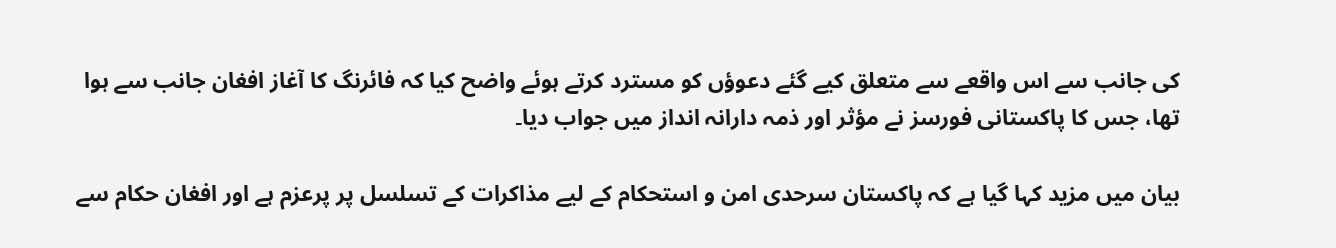کی جانب سے اس واقعے سے متعلق کیے گئے دعوؤں کو مسترد کرتے ہوئے واضح کیا کہ فائرنگ کا آغاز افغان جانب سے ہوا تھا، جس کا پاکستانی فورسز نے مؤثر اور ذمہ دارانہ انداز میں جواب دیا۔

بیان میں مزید کہا گیا ہے کہ پاکستان سرحدی امن و استحکام کے لیے مذاکرات کے تسلسل پر پرعزم ہے اور افغان حکام سے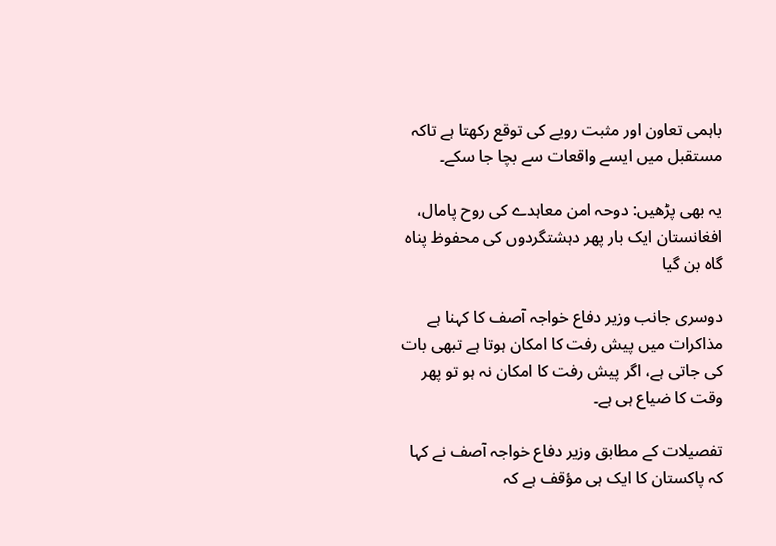باہمی تعاون اور مثبت رویے کی توقع رکھتا ہے تاکہ مستقبل میں ایسے واقعات سے بچا جا سکے۔

یہ بھی پڑھیں: دوحہ امن معاہدے کی روح پامال، افغانستان ایک بار پھر دہشتگردوں کی محفوظ پناہ گاہ بن گیا

دوسری جانب وزیر دفاع خواجہ آصف کا کہنا ہے مذاکرات میں پیش رفت کا امکان ہوتا ہے تبھی بات کی جاتی ہے، اگر پیش رفت کا امکان نہ ہو تو پھر وقت کا ضیاع ہی ہے۔

تفصیلات کے مطابق وزیر دفاع خواجہ آصف نے کہا کہ پاکستان کا ایک ہی مؤقف ہے کہ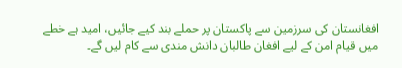افغانستان کی سرزمین سے پاکستان پر حملے بند کیے جائیں، امید ہے خطے میں قیام امن کے لیے افغان طالبان دانش مندی سے کام لیں گے۔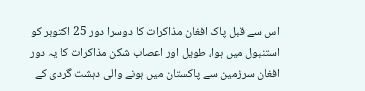اس سے قبل پاک افغان مذاکرات کا دوسرا دور 25 اکتوبر کو استنبول میں ہوا، طویل اور اعصاب شکن مذاکرات کا یہ دور افغان سرزمین سے پاکستان میں ہونے والی دہشت گردی کے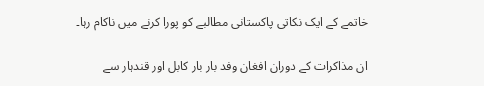خاتمے کے ایک نکاتی پاکستانی مطالبے کو پورا کرنے میں ناکام رہا۔

ان مذاکرات کے دوران افغان وفد بار بار کابل اور قندہار سے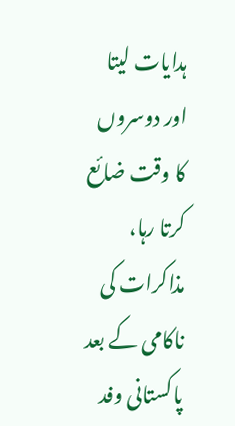ہدایات لیتا اور دوسروں کا وقت ضائع کرتا رہا، مذاکرات کی ناکامی کے بعد پاکستانی وفد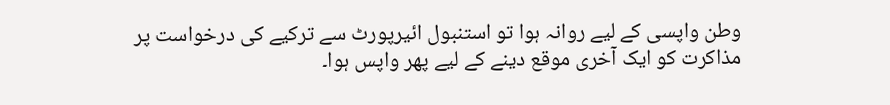وطن واپسی کے لیے روانہ ہوا تو استنبول ائیرپورٹ سے ترکیے کی درخواست پر مذاکرت کو ایک آخری موقع دینے کے لیے پھر واپس ہوا۔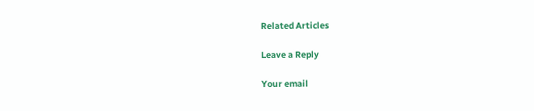Related Articles

Leave a Reply

Your email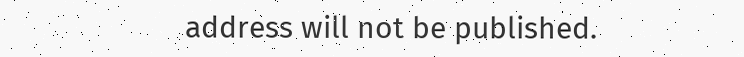address will not be published.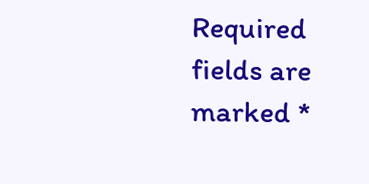Required fields are marked *